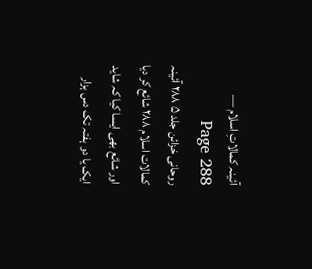آئینہ کمالاتِ اسلام — Page 288
روحانی خزائن جلد ۵ ۲۸۸ آئینہ کمالات اسلام ۲۸۸ شائع کر دیا اور شائع بھی ایسا کیا کہ شاید ایک یا دو ہفتہ تک دس ہزار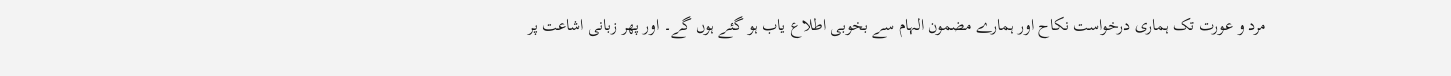مرد و عورت تک ہماری درخواست نکاح اور ہمارے مضمون الہام سے بخوبی اطلاع یاب ہو گئے ہوں گے۔ اور پھر زبانی اشاعت پر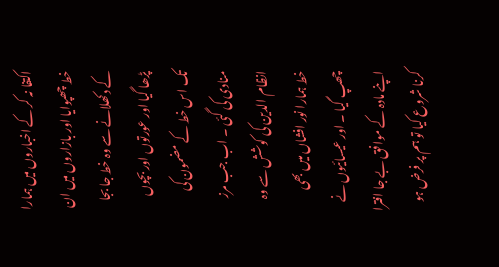اکتفا نہ کر کے اخباروں میں ہمارا خط چھپوایا اور بازاروں میں ان کے دکھلانے سے وہ خط جا بجا پڑھا گیا اور عورتوں اور بچوں تک اس خط کے مضمون کی منادی کی گئی ۔ اب جب مرز انظام الدین کی کوشش سے وہ خط ہمارا نور افشاں میں بھی چھپ گیا ۔ اور عیسائیوں نے اپنے مادہ کے موافق بے جا افترا کرنا شروع کیا تو ہم پر فرض ہو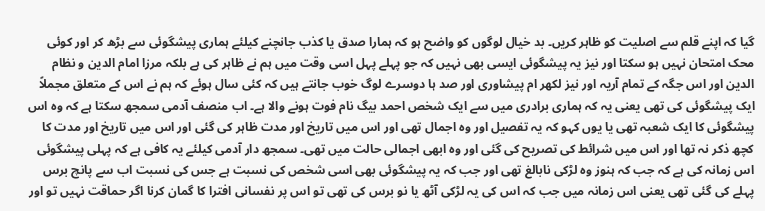گیا کہ اپنے قلم سے اصلیت کو ظاہر کریں۔ بد خیال لوگوں کو واضح ہو کہ ہمارا صدق یا کذب جانچنے کیلئے ہماری پیشگوئی سے بڑھ کر اور کوئی محک امتحان نہیں ہو سکتا اور نیز یہ پیشگوئی ایسی بھی نہیں کہ جو پہلے پہل اسی وقت میں ہم نے ظاہر کی ہے بلکہ مرزا امام الدین و نظام الدین اور اس جگہ کے تمام آریہ اور نیز لکھر ام پیشاوری اور صد ہا دوسرے لوگ خوب جانتے ہیں کہ کئی سال ہوئے کہ ہم نے اس کے متعلق مجملاً ایک پیشگوئی کی تھی یعنی یہ کہ ہماری برادری میں سے ایک شخص احمد بیگ نام فوت ہونے والا ہے۔ اب منصف آدمی سمجھ سکتا ہے کہ وہ اس پیشگوئی کا ایک شعبہ تھی یا یوں کہو کہ یہ تفصیل اور وہ اجمال تھی اور اس میں تاریخ اور مدت ظاہر کی گئی اور اس میں تاریخ اور مدت کا کچھ ذکر نہ تھا اور اس میں شرائط کی تصریح کی گئی اور وہ ابھی اجمالی حالت میں تھی۔ سمجھ دار آدمی کیلئے یہ کافی ہے کہ پہلی پیشگوئی اس زمانہ کی ہے کہ جب کہ ہنوز وہ لڑکی نابالغ تھی اور جب کہ یہ پیشگوئی بھی اسی شخص کی نسبت ہے جس کی نسبت اب سے پانچ برس پہلے کی گئی تھی یعنی اس زمانہ میں جب کہ اس کی یہ لڑکی آٹھ یا نو برس کی تھی تو اس پر نفسانی افترا کا گمان کرنا اگر حماقت نہیں تو اور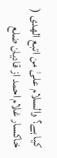کیا ہے؟ والسلام علیٰ من اتبع الهدی ( خاکسار غلام احمد از قادیان ضلع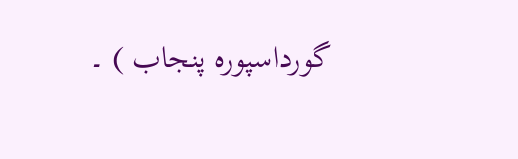گورداسپورہ پنجاب ) ۔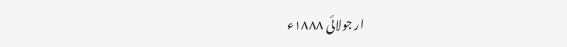ار جولائی ۱۸۸۸ء